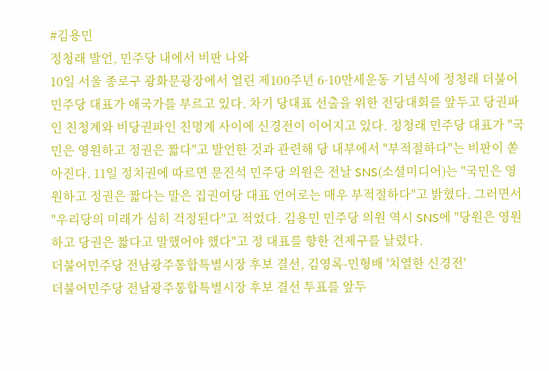#김용민
정청래 발언, 민주당 내에서 비판 나와
10일 서울 종로구 광화문광장에서 열린 제100주년 6·10만세운동 기념식에 정청래 더불어민주당 대표가 애국가를 부르고 있다. 차기 당대표 선출을 위한 전당대회를 앞두고 당권파인 친청계와 비당권파인 친명계 사이에 신경전이 이어지고 있다. 정청래 민주당 대표가 "국민은 영원하고 정권은 짧다"고 발언한 것과 관련해 당 내부에서 "부적절하다"는 비판이 쏟아진다. 11일 정치권에 따르면 문진석 민주당 의원은 전날 SNS(소셜미디어)는 "국민은 영원하고 정권은 짧다는 말은 집권여당 대표 언어로는 매우 부적절하다"고 밝혔다. 그러면서 "우리당의 미래가 심히 걱정된다"고 적었다. 김용민 민주당 의원 역시 SNS에 "당원은 영원하고 당권은 짧다고 말했어야 했다"고 정 대표를 향한 견제구를 날렸다.
더불어민주당 전남광주통합특별시장 후보 결선, 김영록-민형배 '치열한 신경전'
더불어민주당 전남광주통합특별시장 후보 결선 투표를 앞두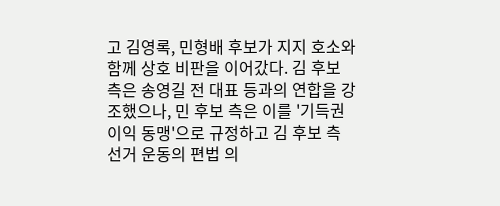고 김영록, 민형배 후보가 지지 호소와 함께 상호 비판을 이어갔다. 김 후보 측은 송영길 전 대표 등과의 연합을 강조했으나, 민 후보 측은 이를 '기득권 이익 동맹'으로 규정하고 김 후보 측 선거 운동의 편법 의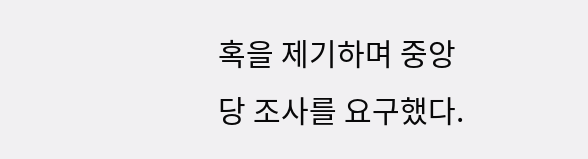혹을 제기하며 중앙당 조사를 요구했다.